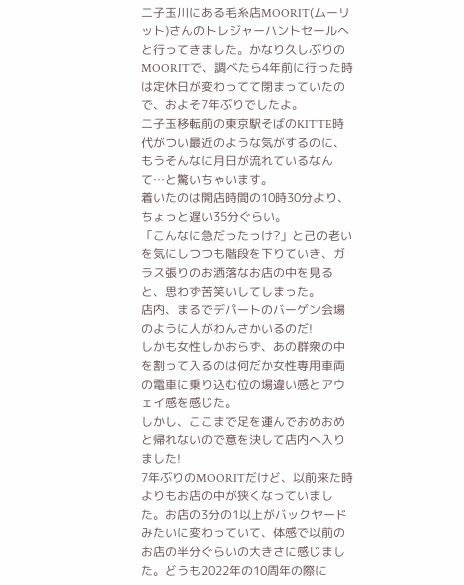二子玉川にある毛糸店MOORIT(ムーリット)さんのトレジャーハントセールへと行ってきました。かなり久しぶりのMOORITで、調べたら4年前に行った時は定休日が変わってて閉まっていたので、およそ7年ぶりでしたよ。
二子玉移転前の東京駅そばのKITTE時代がつい最近のような気がするのに、もうそんなに月日が流れているなんて…と驚いちゃいます。
着いたのは開店時間の10時30分より、ちょっと遅い35分ぐらい。
「こんなに急だったっけ?」と己の老いを気にしつつも階段を下りていき、ガラス張りのお洒落なお店の中を見ると、思わず苦笑いしてしまった。
店内、まるでデパートのバーゲン会場のように人がわんさかいるのだ!
しかも女性しかおらず、あの群衆の中を割って入るのは何だか女性専用車両の電車に乗り込む位の場違い感とアウェイ感を感じた。
しかし、ここまで足を運んでおめおめと帰れないので意を決して店内へ入りました!
7年ぶりのMOORITだけど、以前来た時よりもお店の中が狭くなっていました。お店の3分の1以上がバックヤードみたいに変わっていて、体感で以前のお店の半分ぐらいの大きさに感じました。どうも2022年の10周年の際に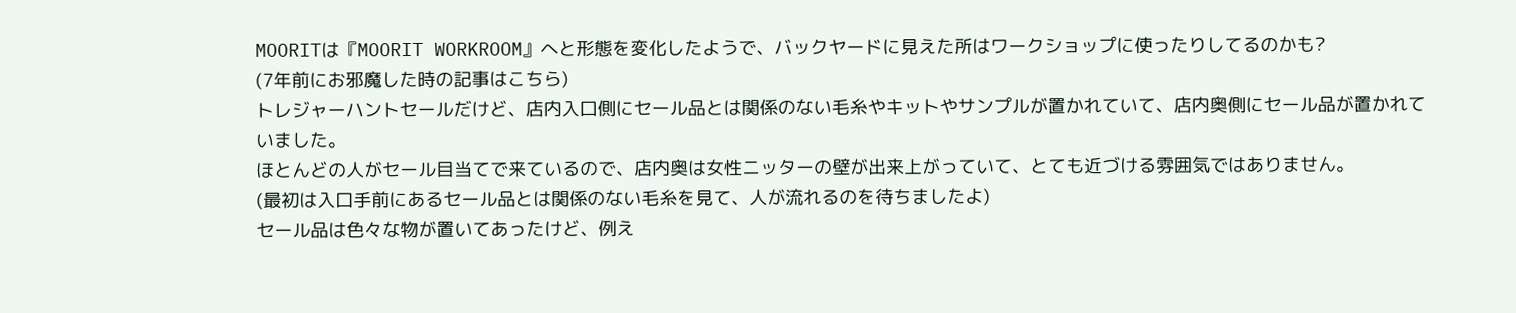MOORITは『MOORIT WORKROOM』へと形態を変化したようで、バックヤードに見えた所はワークショップに使ったりしてるのかも?
(7年前にお邪魔した時の記事はこちら)
トレジャーハントセールだけど、店内入口側にセール品とは関係のない毛糸やキットやサンプルが置かれていて、店内奥側にセール品が置かれていました。
ほとんどの人がセール目当てで来ているので、店内奥は女性ニッターの壁が出来上がっていて、とても近づける雰囲気ではありません。
(最初は入口手前にあるセール品とは関係のない毛糸を見て、人が流れるのを待ちましたよ)
セール品は色々な物が置いてあったけど、例え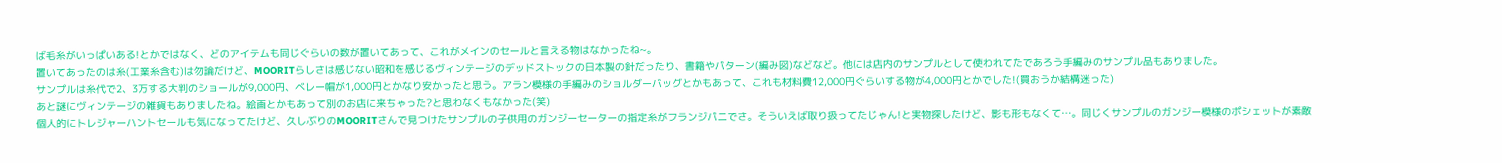ば毛糸がいっぱいある!とかではなく、どのアイテムも同じぐらいの数が置いてあって、これがメインのセールと言える物はなかったね~。
置いてあったのは糸(工業糸含む)は勿論だけど、MOORITらしさは感じない昭和を感じるヴィンテージのデッドストックの日本製の針だったり、書籍やパターン(編み図)などなど。他には店内のサンプルとして使われてたであろう手編みのサンプル品もありました。
サンプルは糸代で2、3万する大判のショールが9,000円、ベレー帽が1,000円とかなり安かったと思う。アラン模様の手編みのショルダーバッグとかもあって、これも材料費12,000円ぐらいする物が4,000円とかでした!(買おうか結構迷った)
あと謎にヴィンテージの雑貨もありましたね。絵画とかもあって別のお店に来ちゃった?と思わなくもなかった(笑)
個人的にトレジャーハントセールも気になってたけど、久しぶりのMOORITさんで見つけたサンプルの子供用のガンジーセーターの指定糸がフランジパニでさ。そういえば取り扱ってたじゃん!と実物探したけど、影も形もなくて…。同じくサンプルのガンジー模様のポシェットが素敵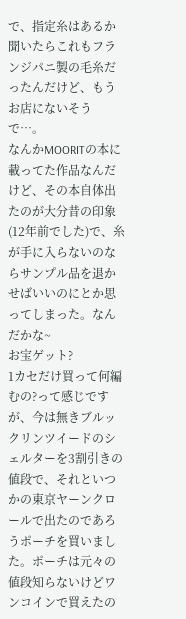で、指定糸はあるか聞いたらこれもフランジパニ製の毛糸だったんだけど、もうお店にないそうで…。
なんかMOORITの本に載ってた作品なんだけど、その本自体出たのが大分昔の印象(12年前でした)で、糸が手に入らないのならサンプル品を退かせばいいのにとか思ってしまった。なんだかな~
お宝ゲット?
1カセだけ買って何編むの?って感じですが、今は無きブルックリンツイードのシェルターを3割引きの値段で、それといつかの東京ヤーンクロールで出たのであろうポーチを買いました。ポーチは元々の値段知らないけどワンコインで買えたの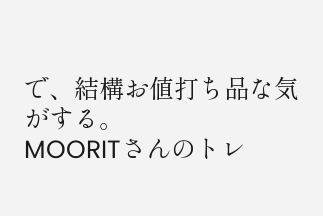で、結構お値打ち品な気がする。
MOORITさんのトレ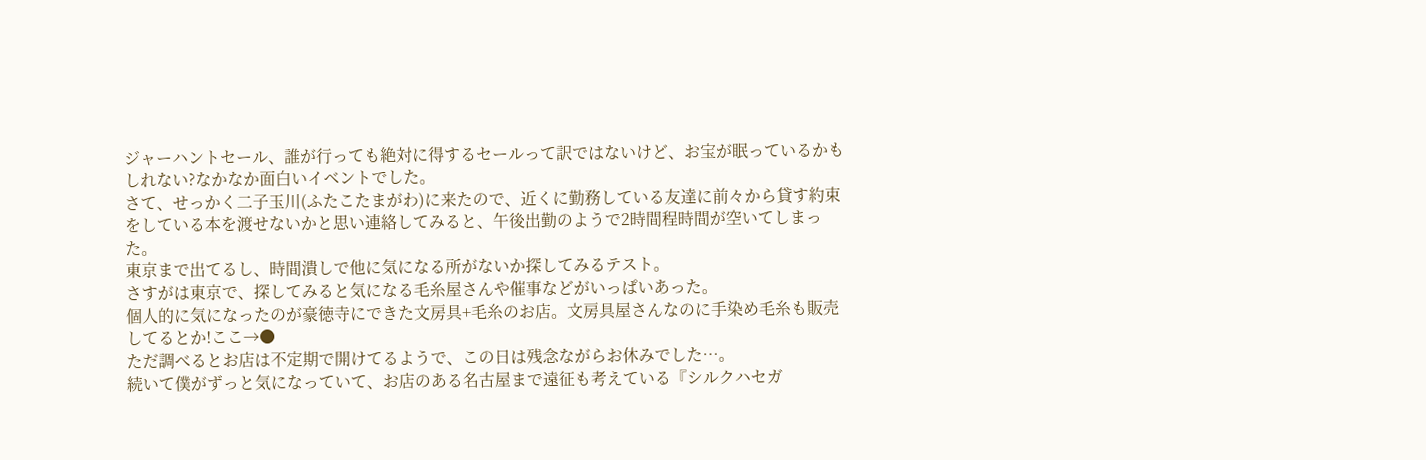ジャーハントセール、誰が行っても絶対に得するセールって訳ではないけど、お宝が眠っているかもしれない?なかなか面白いイベントでした。
さて、せっかく二子玉川(ふたこたまがわ)に来たので、近くに勤務している友達に前々から貸す約束をしている本を渡せないかと思い連絡してみると、午後出勤のようで2時間程時間が空いてしまった。
東京まで出てるし、時間潰しで他に気になる所がないか探してみるテスト。
さすがは東京で、探してみると気になる毛糸屋さんや催事などがいっぱいあった。
個人的に気になったのが豪徳寺にできた文房具+毛糸のお店。文房具屋さんなのに手染め毛糸も販売してるとか!ここ→●
ただ調べるとお店は不定期で開けてるようで、この日は残念ながらお休みでした…。
続いて僕がずっと気になっていて、お店のある名古屋まで遠征も考えている『シルクハセガ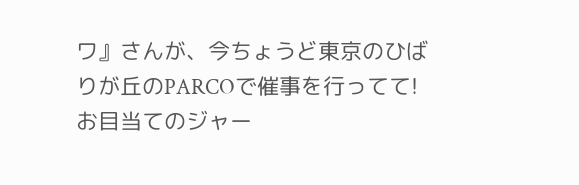ワ』さんが、今ちょうど東京のひばりが丘のPARCOで催事を行ってて!
お目当てのジャー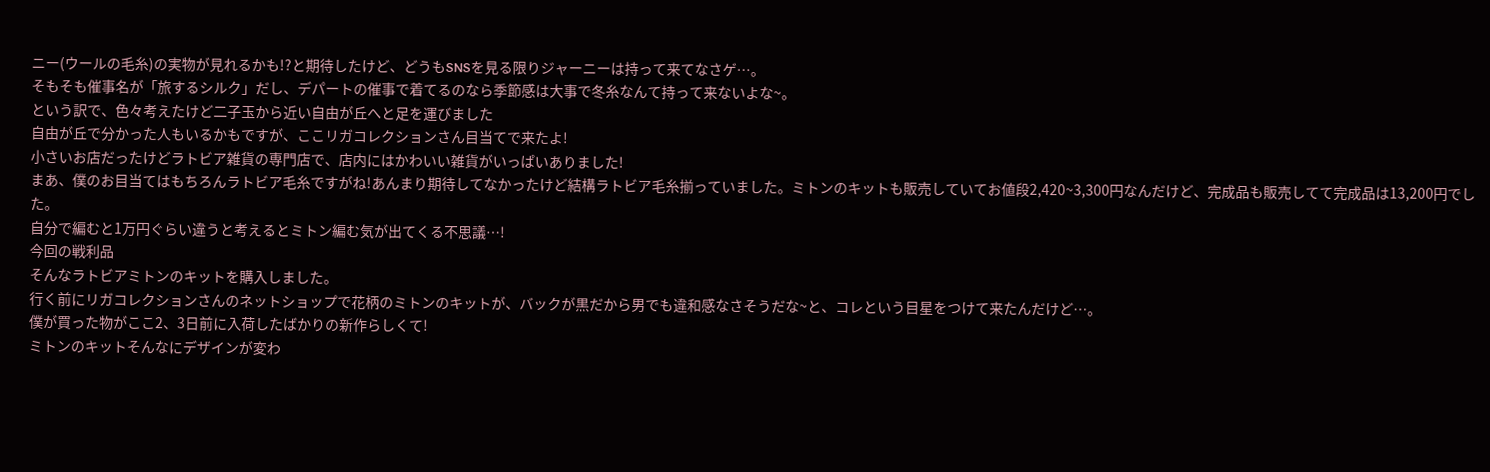ニー(ウールの毛糸)の実物が見れるかも!?と期待したけど、どうもSNSを見る限りジャーニーは持って来てなさゲ…。
そもそも催事名が「旅するシルク」だし、デパートの催事で着てるのなら季節感は大事で冬糸なんて持って来ないよな~。
という訳で、色々考えたけど二子玉から近い自由が丘へと足を運びました
自由が丘で分かった人もいるかもですが、ここリガコレクションさん目当てで来たよ!
小さいお店だったけどラトビア雑貨の専門店で、店内にはかわいい雑貨がいっぱいありました!
まあ、僕のお目当てはもちろんラトビア毛糸ですがね!あんまり期待してなかったけど結構ラトビア毛糸揃っていました。ミトンのキットも販売していてお値段2,420~3,300円なんだけど、完成品も販売してて完成品は13,200円でした。
自分で編むと1万円ぐらい違うと考えるとミトン編む気が出てくる不思議…!
今回の戦利品
そんなラトビアミトンのキットを購入しました。
行く前にリガコレクションさんのネットショップで花柄のミトンのキットが、バックが黒だから男でも違和感なさそうだな~と、コレという目星をつけて来たんだけど…。
僕が買った物がここ2、3日前に入荷したばかりの新作らしくて!
ミトンのキットそんなにデザインが変わ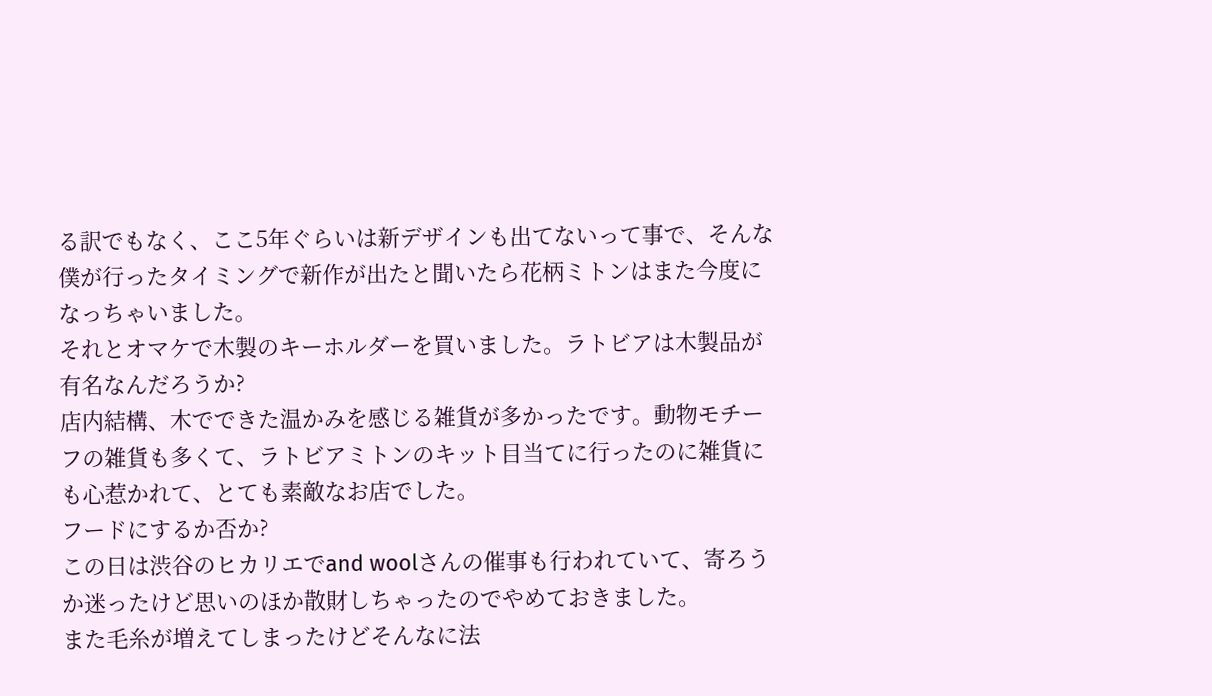る訳でもなく、ここ5年ぐらいは新デザインも出てないって事で、そんな僕が行ったタイミングで新作が出たと聞いたら花柄ミトンはまた今度になっちゃいました。
それとオマケで木製のキーホルダーを買いました。ラトビアは木製品が有名なんだろうか?
店内結構、木でできた温かみを感じる雑貨が多かったです。動物モチーフの雑貨も多くて、ラトビアミトンのキット目当てに行ったのに雑貨にも心惹かれて、とても素敵なお店でした。
フードにするか否か?
この日は渋谷のヒカリエでand woolさんの催事も行われていて、寄ろうか迷ったけど思いのほか散財しちゃったのでやめておきました。
また毛糸が増えてしまったけどそんなに法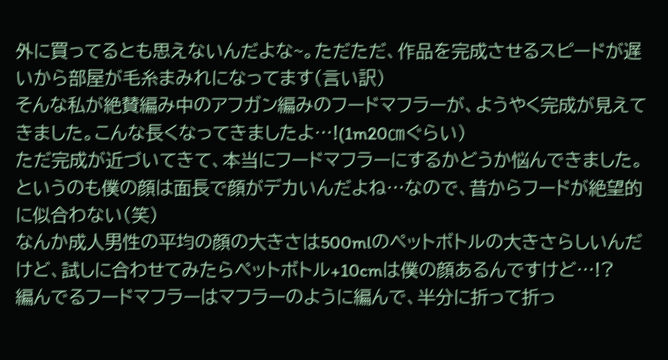外に買ってるとも思えないんだよな~。ただただ、作品を完成させるスピードが遅いから部屋が毛糸まみれになってます(言い訳)
そんな私が絶賛編み中のアフガン編みのフードマフラーが、ようやく完成が見えてきました。こんな長くなってきましたよ…!(1m20㎝ぐらい)
ただ完成が近づいてきて、本当にフードマフラーにするかどうか悩んできました。というのも僕の顔は面長で顔がデカいんだよね…なので、昔からフードが絶望的に似合わない(笑)
なんか成人男性の平均の顔の大きさは500mlのペットボトルの大きさらしいんだけど、試しに合わせてみたらペットボトル+10cmは僕の顔あるんですけど…!?
編んでるフードマフラーはマフラーのように編んで、半分に折って折っ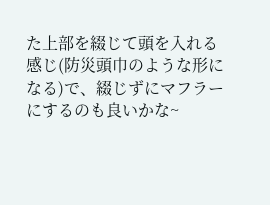た上部を綴じて頭を入れる感じ(防災頭巾のような形になる)で、綴じずにマフラーにするのも良いかな~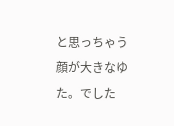と思っちゃう顔が大きなゆた。でした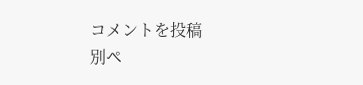コメントを投稿
別ペ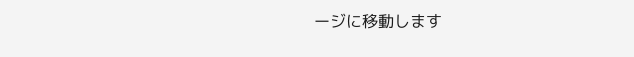ージに移動します